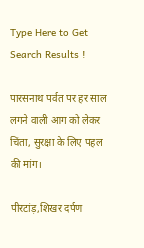Type Here to Get Search Results !

पारसनाथ पर्वत पर हर साल लगने वाली आग को लेकर चिंता, सुरक्षा के लिए पहल की मांग।

पीरटांड़,शिखर दर्पण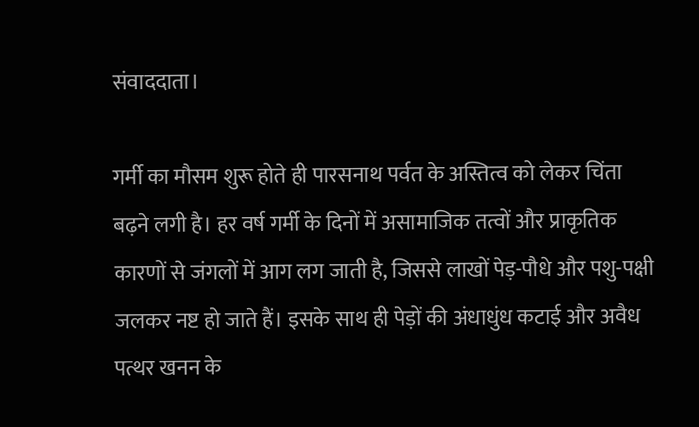संवाददाता।

गर्मी का मौसम शुरू होते ही पारसनाथ पर्वत के अस्तित्व को लेकर चिंता बढ़ने लगी है। हर वर्ष गर्मी के दिनों में असामाजिक तत्वों और प्राकृतिक कारणों से जंगलों में आग लग जाती है, जिससे लाखों पेड़-पौधे और पशु-पक्षी जलकर नष्ट हो जाते हैं। इसके साथ ही पेड़ों की अंधाधुंध कटाई और अवैध पत्थर खनन के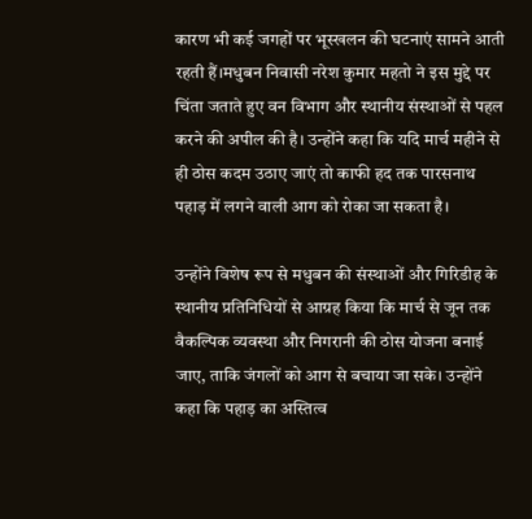कारण भी कई जगहों पर भूस्खलन की घटनाएं सामने आती रहती हैं।मधुबन निवासी नरेश कुमार महतो ने इस मुद्दे पर चिंता जताते हुए वन विभाग और स्थानीय संस्थाओं से पहल करने की अपील की है। उन्होंने कहा कि यदि मार्च महीने से ही ठोस कदम उठाए जाएं तो काफी हद तक पारसनाथ पहाड़ में लगने वाली आग को रोका जा सकता है।

उन्होंने विशेष रूप से मधुबन की संस्थाओं और गिरिडीह के स्थानीय प्रतिनिधियों से आग्रह किया कि मार्च से जून तक वैकल्पिक व्यवस्था और निगरानी की ठोस योजना बनाई जाए, ताकि जंगलों को आग से बचाया जा सके। उन्होंने कहा कि पहाड़ का अस्तित्व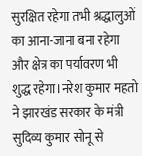सुरक्षित रहेगा तभी श्रद्धालुओं का आना-जाना बना रहेगा और क्षेत्र का पर्यावरण भी शुद्ध रहेगा।नरेश कुमार महतो ने झारखंड सरकार के मंत्री सुदिव्य कुमार सोनू से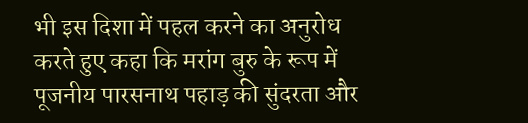भी इस दिशा में पहल करने का अनुरोध करते हुए कहा कि मरांग बुरु के रूप में पूजनीय पारसनाथ पहाड़ की सुंदरता और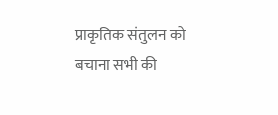प्राकृतिक संतुलन को बचाना सभी की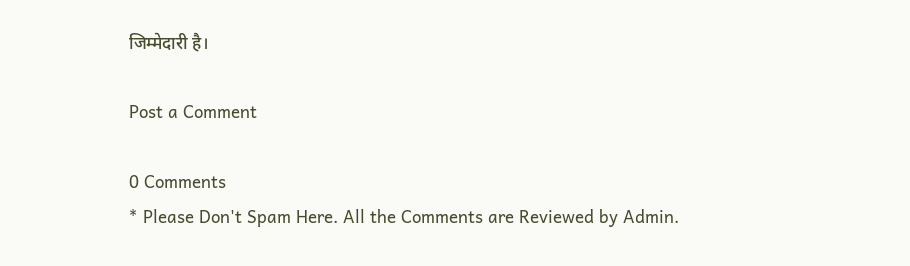जिम्मेदारी है।

Post a Comment

0 Comments
* Please Don't Spam Here. All the Comments are Reviewed by Admin.